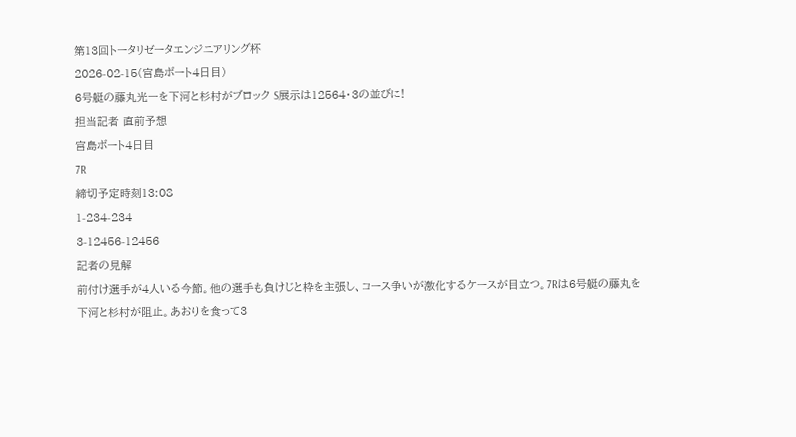第13回トータリゼータエンジニアリング杯
2026-02-15(宮島ボート4日目)
6号艇の藤丸光一を下河と杉村がブロック S展示は12564・3の並びに!
担当記者 直前予想
宮島ボート4日目
7R
締切予定時刻13:08
1-234-234
3-12456-12456
記者の見解
前付け選手が4人いる今節。他の選手も負けじと枠を主張し、コース争いが激化するケースが目立つ。7Rは6号艇の藤丸を下河と杉村が阻止。あおりを食って3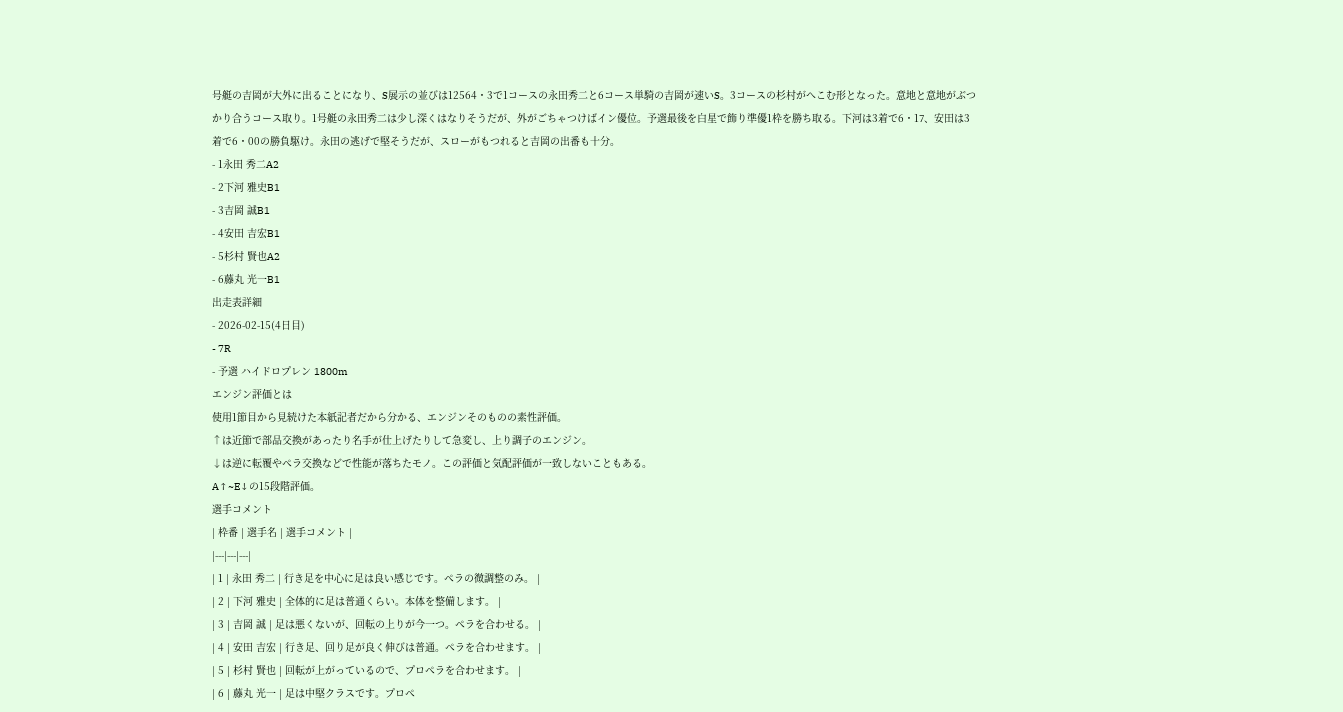号艇の吉岡が大外に出ることになり、S展示の並びは12564・3で1コースの永田秀二と6コース単騎の吉岡が速いS。3コースの杉村がへこむ形となった。意地と意地がぶつかり合うコース取り。1号艇の永田秀二は少し深くはなりそうだが、外がごちゃつけばイン優位。予選最後を白星で飾り準優1枠を勝ち取る。下河は3着で6・17、安田は3着で6・00の勝負駆け。永田の逃げで堅そうだが、スローがもつれると吉岡の出番も十分。
- 1永田 秀二A2
- 2下河 雅史B1
- 3吉岡 誠B1
- 4安田 吉宏B1
- 5杉村 賢也A2
- 6藤丸 光一B1
出走表詳細
- 2026-02-15(4日目)
- 7R
- 予選 ハイドロプレン 1800m
エンジン評価とは
使用1節目から見続けた本紙記者だから分かる、エンジンそのものの素性評価。
↑は近節で部品交換があったり名手が仕上げたりして急変し、上り調子のエンジン。
↓は逆に転覆やペラ交換などで性能が落ちたモノ。この評価と気配評価が一致しないこともある。
A↑~E↓の15段階評価。
選手コメント
| 枠番 | 選手名 | 選手コメント |
|---|---|---|
| 1 | 永田 秀二 | 行き足を中心に足は良い感じです。ペラの微調整のみ。 |
| 2 | 下河 雅史 | 全体的に足は普通くらい。本体を整備します。 |
| 3 | 吉岡 誠 | 足は悪くないが、回転の上りが今一つ。ペラを合わせる。 |
| 4 | 安田 吉宏 | 行き足、回り足が良く伸びは普通。ペラを合わせます。 |
| 5 | 杉村 賢也 | 回転が上がっているので、プロペラを合わせます。 |
| 6 | 藤丸 光一 | 足は中堅クラスです。プロペ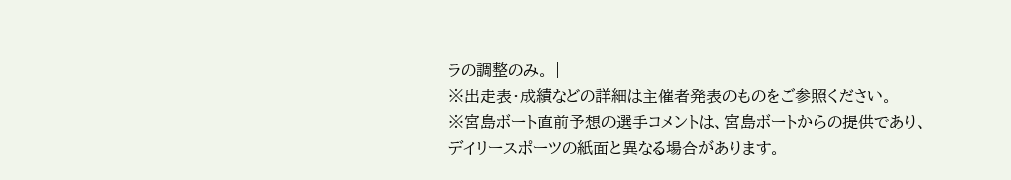ラの調整のみ。 |
※出走表・成績などの詳細は主催者発表のものをご参照ください。
※宮島ボート直前予想の選手コメントは、宮島ボートからの提供であり、デイリースポーツの紙面と異なる場合があります。